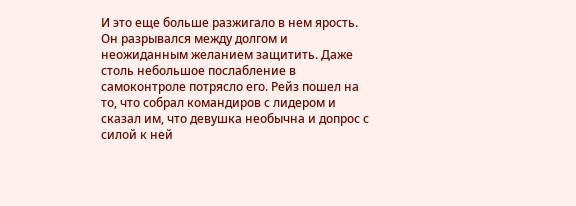И это еще больше разжигало в нем ярость.
Он разрывался между долгом и неожиданным желанием защитить. Даже столь небольшое послабление в самоконтроле потрясло его. Рейз пошел на то, что собрал командиров с лидером и сказал им, что девушка необычна и допрос с силой к ней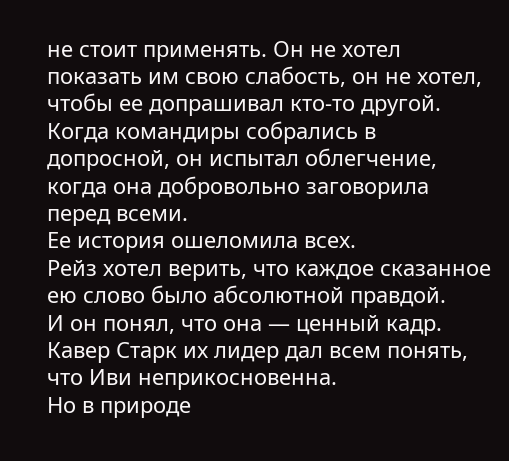не стоит применять. Он не хотел показать им свою слабость, он не хотел, чтобы ее допрашивал кто-то другой. Когда командиры собрались в допросной, он испытал облегчение, когда она добровольно заговорила перед всеми.
Ее история ошеломила всех.
Рейз хотел верить, что каждое сказанное ею слово было абсолютной правдой.
И он понял, что она — ценный кадр. Кавер Старк их лидер дал всем понять, что Иви неприкосновенна.
Но в природе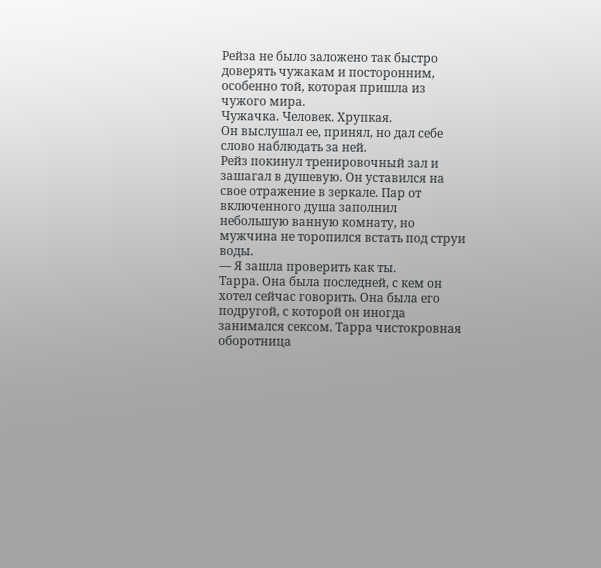Рейза не было заложено так быстро доверять чужакам и посторонним, особенно той, которая пришла из чужого мира.
Чужачка. Человек. Хрупкая.
Он выслушал ее, принял, но дал себе слово наблюдать за ней.
Рейз покинул тренировочный зал и зашагал в душевую. Он уставился на свое отражение в зеркале. Пар от включенного душа заполнил небольшую ванную комнату, но мужчина не торопился встать под струи воды.
— Я зашла проверить как ты.
Тарра. Она была последней, с кем он хотел сейчас говорить. Она была его подругой, с которой он иногда занимался сексом. Тарра чистокровная оборотница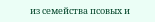из семейства псовых и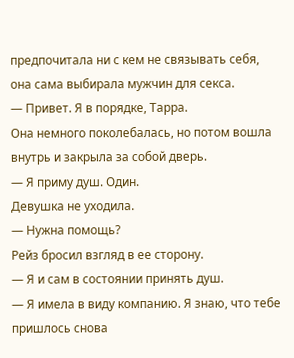предпочитала ни с кем не связывать себя, она сама выбирала мужчин для секса.
— Привет. Я в порядке, Тарра.
Она немного поколебалась, но потом вошла внутрь и закрыла за собой дверь.
— Я приму душ. Один.
Девушка не уходила.
— Нужна помощь?
Рейз бросил взгляд в ее сторону.
— Я и сам в состоянии принять душ.
— Я имела в виду компанию. Я знаю, что тебе пришлось снова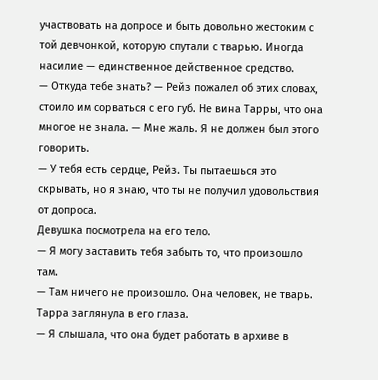участвовать на допросе и быть довольно жестоким с той девчонкой, которую спутали с тварью. Иногда насилие — единственное действенное средство.
— Откуда тебе знать? — Рейз пожалел об этих словах, стоило им сорваться с его губ. Не вина Тарры, что она многое не знала. — Мне жаль. Я не должен был этого говорить.
— У тебя есть сердце, Рейз. Ты пытаешься это скрывать, но я знаю, что ты не получил удовольствия от допроса.
Девушка посмотрела на его тело.
— Я могу заставить тебя забыть то, что произошло там.
— Там ничего не произошло. Она человек, не тварь.
Тарра заглянула в его глаза.
— Я слышала, что она будет работать в архиве в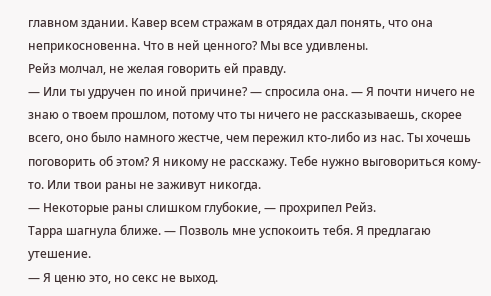главном здании. Кавер всем стражам в отрядах дал понять, что она неприкосновенна. Что в ней ценного? Мы все удивлены.
Рейз молчал, не желая говорить ей правду.
— Или ты удручен по иной причине? — спросила она. — Я почти ничего не знаю о твоем прошлом, потому что ты ничего не рассказываешь, скорее всего, оно было намного жестче, чем пережил кто-либо из нас. Ты хочешь поговорить об этом? Я никому не расскажу. Тебе нужно выговориться кому-то. Или твои раны не заживут никогда.
— Некоторые раны слишком глубокие, — прохрипел Рейз.
Тарра шагнула ближе. — Позволь мне успокоить тебя. Я предлагаю утешение.
— Я ценю это, но секс не выход.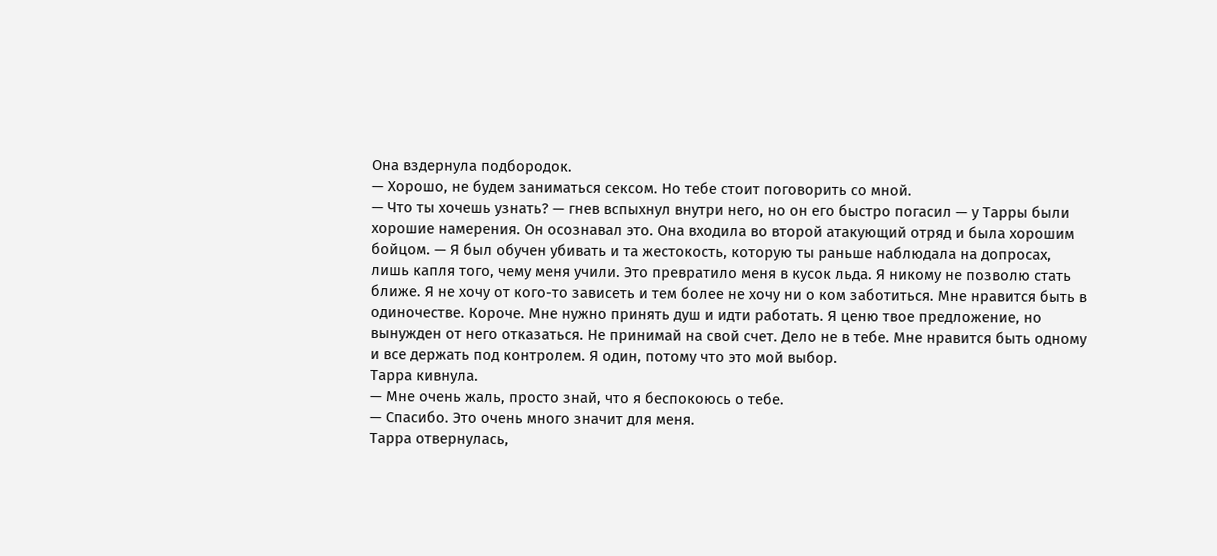Она вздернула подбородок.
— Хорошо, не будем заниматься сексом. Но тебе стоит поговорить со мной.
— Что ты хочешь узнать? — гнев вспыхнул внутри него, но он его быстро погасил — у Тарры были хорошие намерения. Он осознавал это. Она входила во второй атакующий отряд и была хорошим бойцом. — Я был обучен убивать и та жестокость, которую ты раньше наблюдала на допросах, лишь капля того, чему меня учили. Это превратило меня в кусок льда. Я никому не позволю стать ближе. Я не хочу от кого-то зависеть и тем более не хочу ни о ком заботиться. Мне нравится быть в одиночестве. Короче. Мне нужно принять душ и идти работать. Я ценю твое предложение, но вынужден от него отказаться. Не принимай на свой счет. Дело не в тебе. Мне нравится быть одному и все держать под контролем. Я один, потому что это мой выбор.
Тарра кивнула.
— Мне очень жаль, просто знай, что я беспокоюсь о тебе.
— Спасибо. Это очень много значит для меня.
Тарра отвернулась,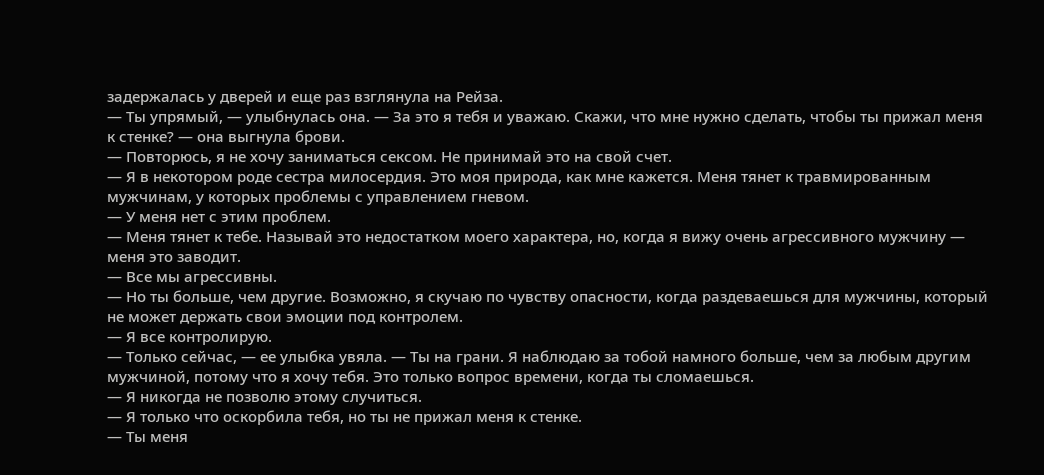задержалась у дверей и еще раз взглянула на Рейза.
— Ты упрямый, — улыбнулась она. — За это я тебя и уважаю. Скажи, что мне нужно сделать, чтобы ты прижал меня к стенке? — она выгнула брови.
— Повторюсь, я не хочу заниматься сексом. Не принимай это на свой счет.
— Я в некотором роде сестра милосердия. Это моя природа, как мне кажется. Меня тянет к травмированным мужчинам, у которых проблемы с управлением гневом.
— У меня нет с этим проблем.
— Меня тянет к тебе. Называй это недостатком моего характера, но, когда я вижу очень агрессивного мужчину — меня это заводит.
— Все мы агрессивны.
— Но ты больше, чем другие. Возможно, я скучаю по чувству опасности, когда раздеваешься для мужчины, который не может держать свои эмоции под контролем.
— Я все контролирую.
— Только сейчас, — ее улыбка увяла. — Ты на грани. Я наблюдаю за тобой намного больше, чем за любым другим мужчиной, потому что я хочу тебя. Это только вопрос времени, когда ты сломаешься.
— Я никогда не позволю этому случиться.
— Я только что оскорбила тебя, но ты не прижал меня к стенке.
— Ты меня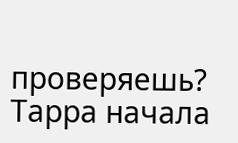проверяешь?
Тарра начала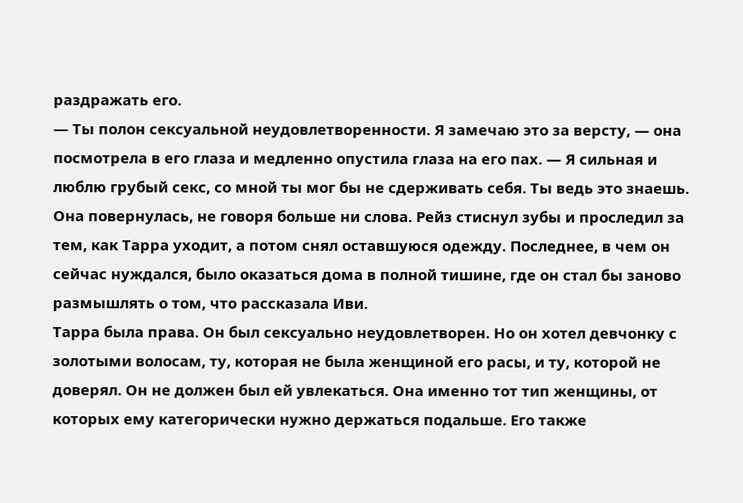раздражать его.
— Ты полон сексуальной неудовлетворенности. Я замечаю это за версту, — она посмотрела в его глаза и медленно опустила глаза на его пах. — Я сильная и люблю грубый секс, со мной ты мог бы не сдерживать себя. Ты ведь это знаешь.
Она повернулась, не говоря больше ни слова. Рейз стиснул зубы и проследил за тем, как Тарра уходит, а потом снял оставшуюся одежду. Последнее, в чем он сейчас нуждался, было оказаться дома в полной тишине, где он стал бы заново размышлять о том, что рассказала Иви.
Тарра была права. Он был сексуально неудовлетворен. Но он хотел девчонку с золотыми волосам, ту, которая не была женщиной его расы, и ту, которой не доверял. Он не должен был ей увлекаться. Она именно тот тип женщины, от которых ему категорически нужно держаться подальше. Его также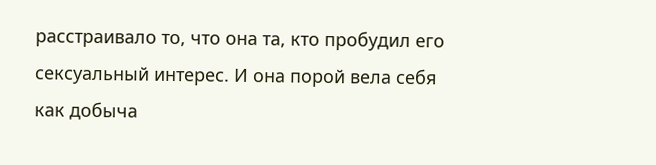расстраивало то, что она та, кто пробудил его сексуальный интерес. И она порой вела себя как добыча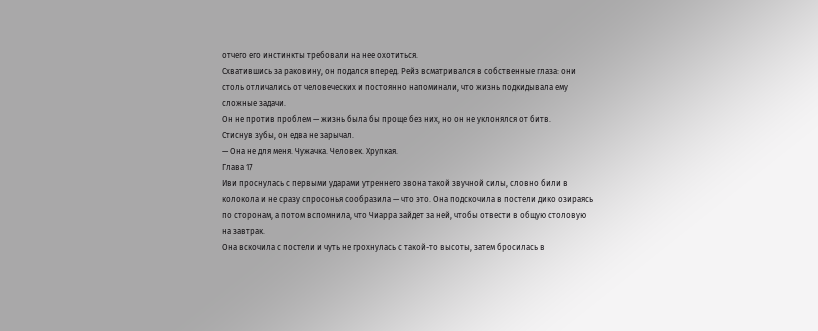отчего его инстинкты требовали на нее охотиться.
Схватившись за раковину, он подался вперед. Рейз всматривался в собственные глаза: они столь отличались от человеческих и постоянно напоминали, что жизнь подкидывала ему сложные задачи.
Он не против проблем — жизнь была бы проще без них, но он не уклонялся от битв.
Стиснув зубы, он едва не зарычал.
— Она не для меня. Чужачка. Человек. Хрупкая.
Глава 17
Иви проснулась с первыми ударами утреннего звона такой звучной силы, словно били в колокола и не сразу спросонья сообразила — что это. Она подскочила в постели дико озираясь по сторонам, а потом вспомнила, что Чиарра зайдет за ней, чтобы отвести в общую столовую на завтрак.
Она вскочила с постели и чуть не грохнулась с такой-то высоты, затем бросилась в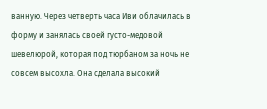ванную. Через четверть часа Иви облачилась в форму и занялась своей густо-медовой шевелюрой, которая под тюрбаном за ночь не совсем высохла. Она сделала высокий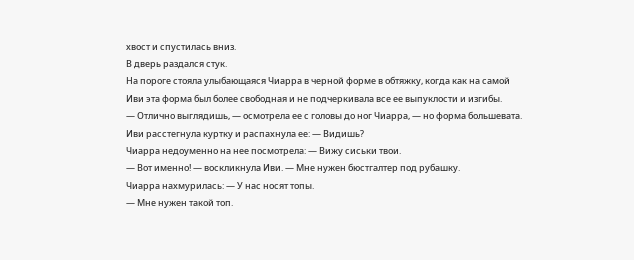хвост и спустилась вниз.
В дверь раздался стук.
На пороге стояла улыбающаяся Чиарра в черной форме в обтяжку, когда как на самой Иви эта форма был более свободная и не подчеркивала все ее выпуклости и изгибы.
— Отлично выглядишь, — осмотрела ее с головы до ног Чиарра, — но форма большевата.
Иви расстегнула куртку и распахнула ее: — Видишь?
Чиарра недоуменно на нее посмотрела: — Вижу сиськи твои.
— Вот именно! — воскликнула Иви. — Мне нужен бюстгалтер под рубашку.
Чиарра нахмурилась: — У нас носят топы.
— Мне нужен такой топ.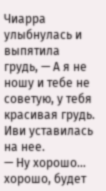Чиарра улыбнулась и выпятила грудь, — А я не ношу и тебе не советую, у тебя красивая грудь.
Иви уставилась на нее.
— Ну хорошо… хорошо, будет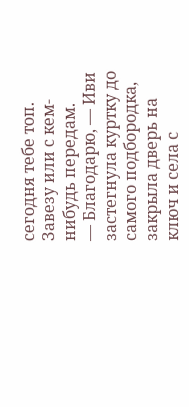сегодня тебе топ. Завезу или с кем-нибудь передам.
— Благодарю, — Иви застегнула куртку до самого подбородка, закрыла дверь на ключ и села с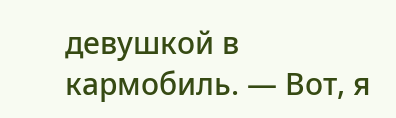девушкой в кармобиль. — Вот, я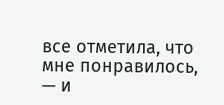все отметила, что мне понравилось, — и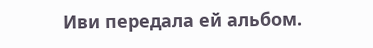Иви передала ей альбом.